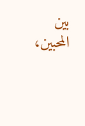بين المحبين،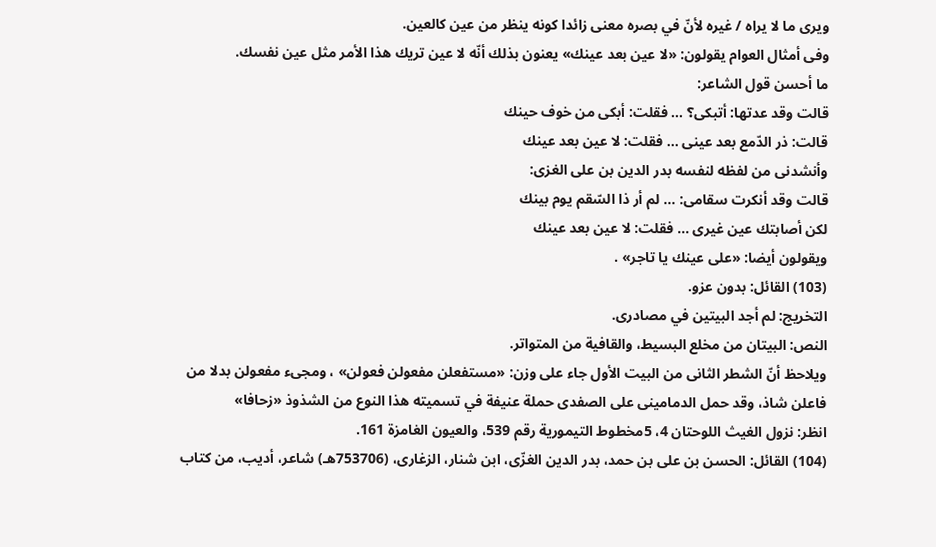ويرى ما لا يراه / غيره لأنّ في بصره معنى زائدا كونه ينظر من عين كالعين.
وفى أمثال العوام يقولون: «لا عين بعد عينك» يعنون بذلك أنّه لا عين تريك هذا الأمر مثل عين نفسك.
ما أحسن قول الشاعر:
قالت وقد عدتها: أتبكى؟ ... فقلت: أبكى من خوف حينك
قالت: ذر الدّمع بعد عينى ... فقلت: لا عين بعد عينك
وأنشدنى من لفظه لنفسه بدر الدين بن على الغزى:
قالت وقد أنكرت سقامى: ... لم أر ذا السّقم يوم بينك
لكن أصابتك عين غيرى ... فقلت: لا عين بعد عينك
ويقولون أيضا: «على عينك يا تاجر» .
(103) القائل: بدون عزو.
التخريج: لم أجد البيتين في مصادرى.
النص: البيتان من مخلع البسيط، والقافية من المتواتر.
ويلاحظ أنّ الشطر الثانى من البيت الأول جاء على وزن: «مستفعلن مفعولن فعولن» ، ومجىء مفعولن بدلا من فاعلن شاذ، وقد حمل الدمامينى على الصفدى حملة عنيفة في تسميته هذا النوع من الشذوذ «زحافا»
انظر: نزول الغيث اللوحتان 4، 5مخطوط التيمورية رقم 539، والعيون الغامزة 161.
(104) القائل: الحسن بن على بن حمد، بدر الدين الغزّى، ابن شنار، الزغارى، (753706هـ) شاعر، أديب، من كتاب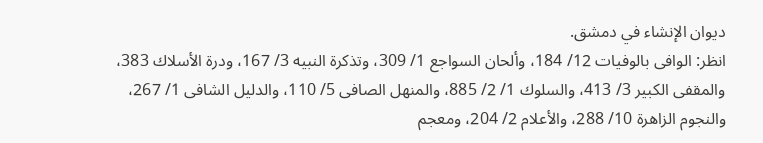ديوان الإنشاء في دمشق.
انظر: الوافى بالوفيات 12/ 184، وألحان السواجع 1/ 309، وتذكرة النبيه 3/ 167، ودرة الأسلاك 383، والمقفى الكبير 3/ 413، والسلوك 1/ 2/ 885، والمنهل الصافى 5/ 110، والدليل الشافى 1/ 267، والنجوم الزاهرة 10/ 288، والأعلام 2/ 204، ومعجم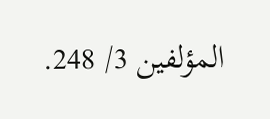المؤلفين 3/ 248.